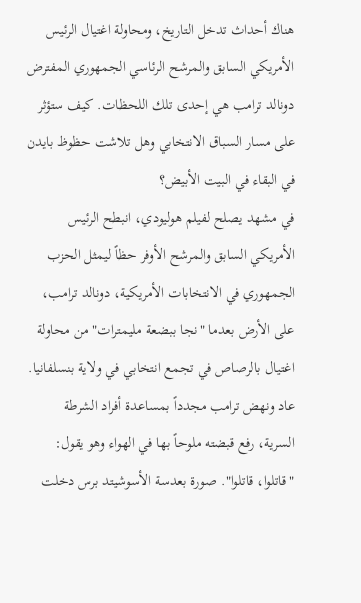هناك أحداث تدخل التاريخ، ومحاولة اغتيال الرئيس الأمريكي السابق والمرشح الرئاسي الجمهوري المفترض دونالد ترامب هي إحدى تلك اللحظات. كيف ستؤثر على مسار السباق الانتخابي وهل تلاشت حظوظ بايدن في البقاء في البيت الأبيض؟
في مشهد يصلح لفيلم هوليودي، انبطح الرئيس الأمريكي السابق والمرشح الأوفر حظاً ليمثل الحزب الجمهوري في الانتخابات الأمريكية، دونالد ترامب، على الأرض بعدما "نجا ببضعة مليمترات" من محاولة اغتيال بالرصاص في تجمع انتخابي في ولاية بنسلفانيا.
عاد ونهض ترامب مجدداً بمساعدة أفراد الشرطة السرية، رفع قبضته ملوحاً بها في الهواء وهو يقول: "قاتلوا، قاتلوا". صورة بعدسة الأسوشيتد برس دخلت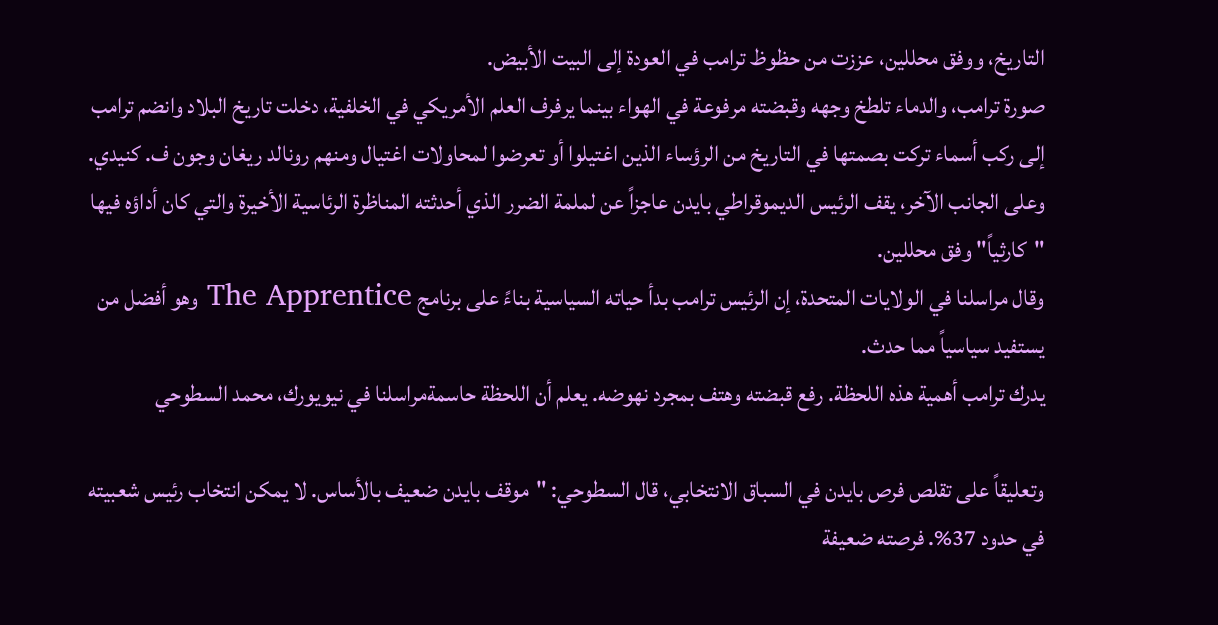التاريخ، ووفق محللين، عززت من حظوظ ترامب في العودة إلى البيت الأبيض.
صورة ترامب، والدماء تلطخ وجهه وقبضته مرفوعة في الهواء بينما يرفرف العلم الأمريكي في الخلفية، دخلت تاريخ البلاد وانضم ترامب إلى ركب أسماء تركت بصمتها في التاريخ من الرؤساء الذين اغتيلوا أو تعرضوا لمحاولات اغتيال ومنهم رونالد ريغان وجون ف. كنيدي.
وعلى الجانب الآخر، يقف الرئيس الديموقراطي بايدن عاجزاً عن لملمة الضرر الذي أحدثته المناظرة الرئاسية الأخيرة والتي كان أداؤه فيها "كارثياً" وفق محللين.
وقال مراسلنا في الولايات المتحدة، إن الرئيس ترامب بدأ حياته السياسية بناءً على برنامج The Apprentice وهو أفضل من يستفيد سياسياً مما حدث.
يدرك ترامب أهمية هذه اللحظة. رفع قبضته وهتف بمجرد نهوضه. يعلم أن اللحظة حاسمةمراسلنا في نيويورك، محمد السطوحي

وتعليقاً على تقلص فرص بايدن في السباق الانتخابي، قال السطوحي: "موقف بايدن ضعيف بالأساس. لا يمكن انتخاب رئيس شعبيته في حدود 37%. فرصته ضعيفة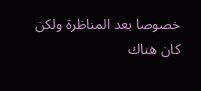خصوصا بعد المناظرة ولكن كان هناك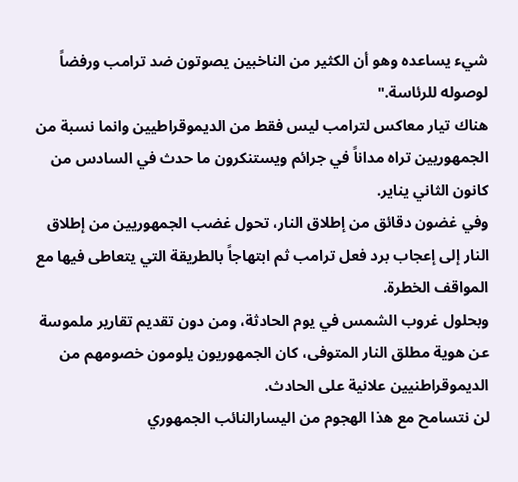شيء يساعده وهو أن الكثير من الناخبين يصوتون ضد ترامب ورفضاً لوصوله للرئاسة."
هناك تيار معاكس لترامب ليس فقط من الديموقراطيين وانما نسبة من الجمهوريين تراه مداناً في جرائم ويستنكرون ما حدث في السادس من كانون الثاني يناير.
وفي غضون دقائق من إطلاق النار، تحول غضب الجمهوريين من إطلاق النار إلى إعجاب برد فعل ترامب ثم ابتهاجاً بالطريقة التي يتعاطى فيها مع المواقف الخطرة.
وبحلول غروب الشمس في يوم الحادثة، ومن دون تقديم تقارير ملموسة عن هوية مطلق النار المتوفى، كان الجمهوريون يلومون خصومهم من الديموقراطنيين علانية على الحادث.
لن نتسامح مع هذا الهجوم من اليسارالنائب الجمهوري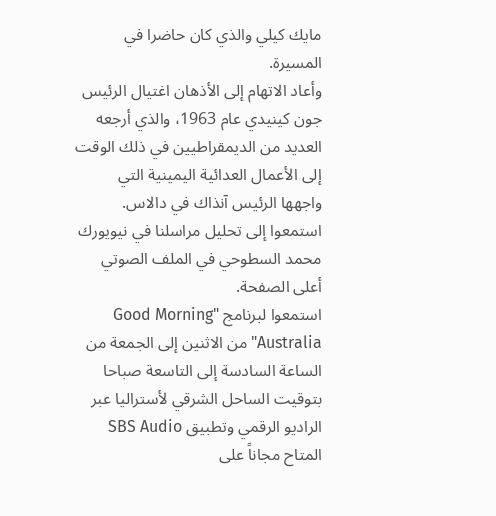مايك كيلي والذي كان حاضرا في المسيرة.
وأعاد الاتهام إلى الأذهان اغتيال الرئيس جون كينيدي عام 1963، والذي أرجعه العديد من الديمقراطيين في ذلك الوقت إلى الأعمال العدائية اليمينية التي واجهها الرئيس آنذاك في دالاس.
استمعوا إلى تحليل مراسلنا في نيويورك محمد السطوحي في الملف الصوتي أعلى الصفحة.
استمعوا لبرنامج "Good Morning Australia" من الاثنين إلى الجمعة من الساعة السادسة إلى التاسعة صباحا بتوقيت الساحل الشرقي لأستراليا عبر الراديو الرقمي وتطبيق SBS Audio المتاح مجاناً على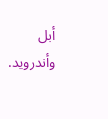أبل وأندرويد.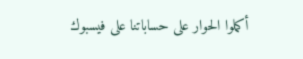أكملوا الحوار على حساباتنا على فيسبوك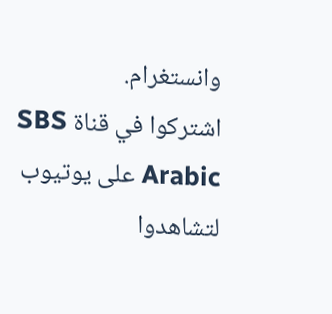وانستغرام.
اشتركوا في قناة SBS Arabic على يوتيوب لتشاهدوا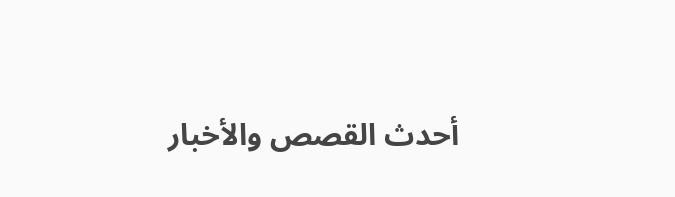أحدث القصص والأخبار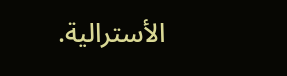الأسترالية.